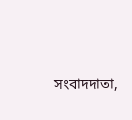সংবাদদাতা,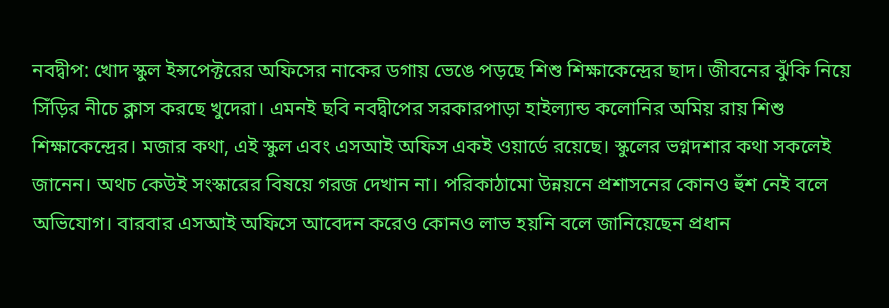নবদ্বীপ: খোদ স্কুল ইন্সপেক্টরের অফিসের নাকের ডগায় ভেঙে পড়ছে শিশু শিক্ষাকেন্দ্রের ছাদ। জীবনের ঝুঁকি নিয়ে সিঁড়ির নীচে ক্লাস করছে খুদেরা। এমনই ছবি নবদ্বীপের সরকারপাড়া হাইল্যান্ড কলোনির অমিয় রায় শিশু শিক্ষাকেন্দ্রের। মজার কথা, এই স্কুল এবং এসআই অফিস একই ওয়ার্ডে রয়েছে। স্কুলের ভগ্নদশার কথা সকলেই জানেন। অথচ কেউই সংস্কারের বিষয়ে গরজ দেখান না। পরিকাঠামো উন্নয়নে প্রশাসনের কোনও হুঁশ নেই বলে অভিযোগ। বারবার এসআই অফিসে আবেদন করেও কোনও লাভ হয়নি বলে জানিয়েছেন প্রধান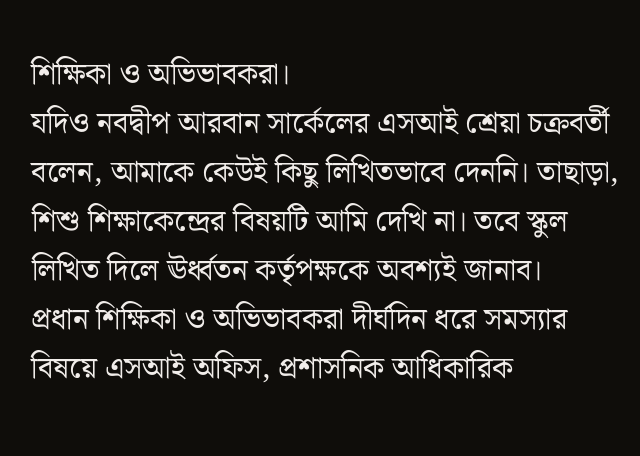শিক্ষিকা ও অভিভাবকরা।
যদিও নবদ্বীপ আরবান সার্কেলের এসআই শ্রেয়া চক্রবর্তী বলেন, আমাকে কেউই কিছু লিখিতভাবে দেননি। তাছাড়া, শিশু শিক্ষাকেন্দ্রের বিষয়টি আমি দেখি না। তবে স্কুল লিখিত দিলে ঊর্ধ্বতন কর্তৃপক্ষকে অবশ্যই জানাব।
প্রধান শিক্ষিকা ও অভিভাবকরা দীর্ঘদিন ধরে সমস্যার বিষয়ে এসআই অফিস, প্রশাসনিক আধিকারিক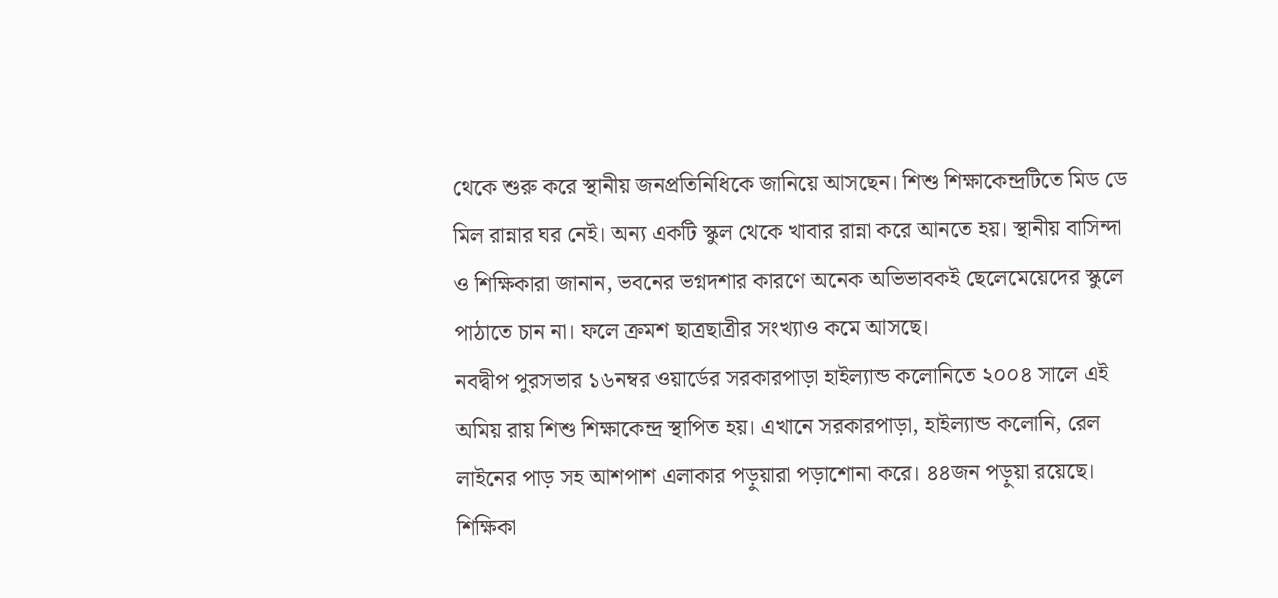থেকে শুরু করে স্থানীয় জনপ্রতিনিধিকে জানিয়ে আসছেন। শিশু শিক্ষাকেন্দ্রটিতে মিড ডে মিল রান্নার ঘর নেই। অন্য একটি স্কুল থেকে খাবার রান্না করে আনতে হয়। স্থানীয় বাসিন্দা ও শিক্ষিকারা জানান, ভবনের ভগ্নদশার কারণে অনেক অভিভাবকই ছেলেমেয়েদের স্কুলে পাঠাতে চান না। ফলে ক্রমশ ছাত্রছাত্রীর সংখ্যাও কমে আসছে।
নবদ্বীপ পুরসভার ১৬নম্বর ওয়ার্ডের সরকারপাড়া হাইল্যান্ড কলোনিতে ২০০৪ সালে এই অমিয় রায় শিশু শিক্ষাকেন্দ্র স্থাপিত হয়। এখানে সরকারপাড়া, হাইল্যান্ড কলোনি, রেল লাইনের পাড় সহ আশপাশ এলাকার পড়ুয়ারা পড়াশোনা করে। ৪৪জন পড়ুয়া রয়েছে। শিক্ষিকা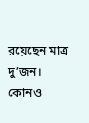রয়েছেন মাত্র দু’জন। কোনও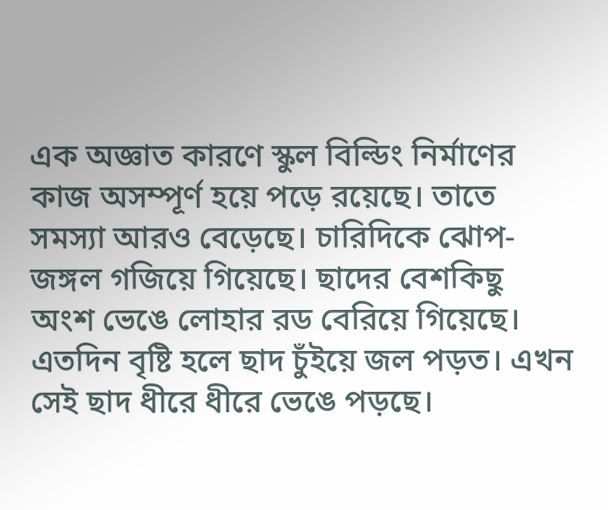এক অজ্ঞাত কারণে স্কুল বিল্ডিং নির্মাণের কাজ অসম্পূর্ণ হয়ে পড়ে রয়েছে। তাতে সমস্যা আরও বেড়েছে। চারিদিকে ঝোপ-জঙ্গল গজিয়ে গিয়েছে। ছাদের বেশকিছু অংশ ভেঙে লোহার রড বেরিয়ে গিয়েছে। এতদিন বৃষ্টি হলে ছাদ চুঁইয়ে জল পড়ত। এখন সেই ছাদ ধীরে ধীরে ভেঙে পড়ছে।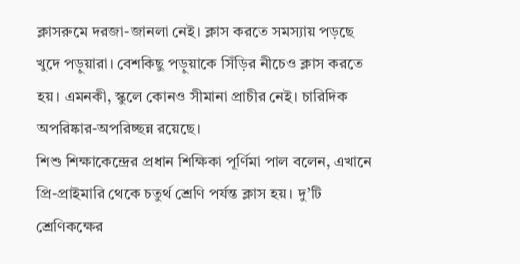ক্লাসরুমে দরজা-জানলা নেই। ক্লাস করতে সমস্যায় পড়ছে খুদে পড়ুয়ারা। বেশকিছু পড়ুয়াকে সিঁড়ির নীচেও ক্লাস করতে হয়। এমনকী, স্কুলে কোনও সীমানা প্রাচীর নেই। চারিদিক অপরিষ্কার-অপরিচ্ছন্ন রয়েছে।
শিশু শিক্ষাকেন্দ্রের প্রধান শিক্ষিকা পূর্ণিমা পাল বলেন, এখানে প্রি-প্রাইমারি থেকে চতুর্থ শ্রেণি পর্যন্ত ক্লাস হয়। দু’টি শ্রেণিকক্ষের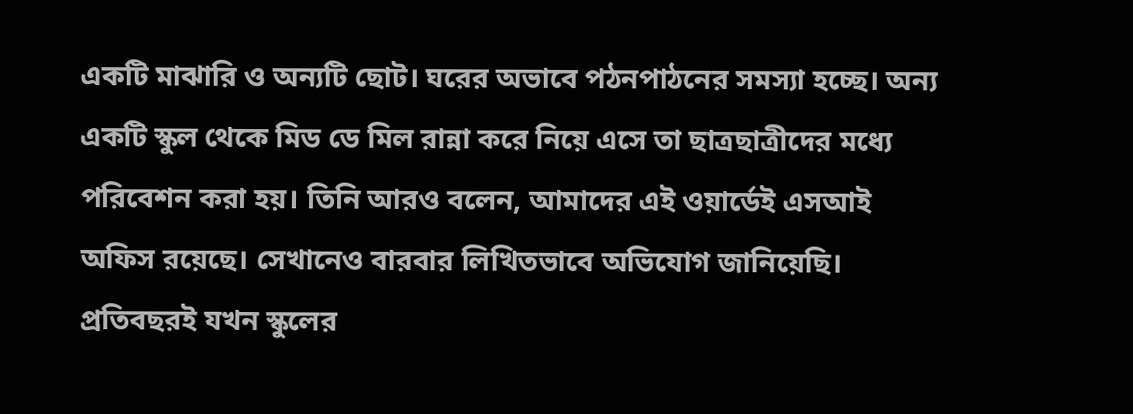একটি মাঝারি ও অন্যটি ছোট। ঘরের অভাবে পঠনপাঠনের সমস্যা হচ্ছে। অন্য একটি স্কুল থেকে মিড ডে মিল রান্না করে নিয়ে এসে তা ছাত্রছাত্রীদের মধ্যে পরিবেশন করা হয়। তিনি আরও বলেন, আমাদের এই ওয়ার্ডেই এসআই অফিস রয়েছে। সেখানেও বারবার লিখিতভাবে অভিযোগ জানিয়েছি। প্রতিবছরই যখন স্কুলের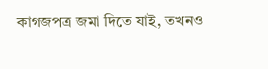কাগজপত্র জমা দিতে যাই, তখনও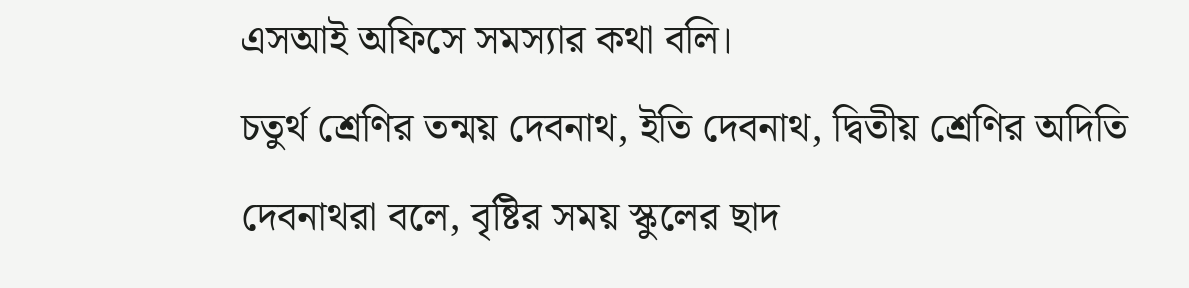এসআই অফিসে সমস্যার কথা বলি।
চতুর্থ শ্রেণির তন্ময় দেবনাথ, ইতি দেবনাথ, দ্বিতীয় শ্রেণির অদিতি দেবনাথরা বলে, বৃষ্টির সময় স্কুলের ছাদ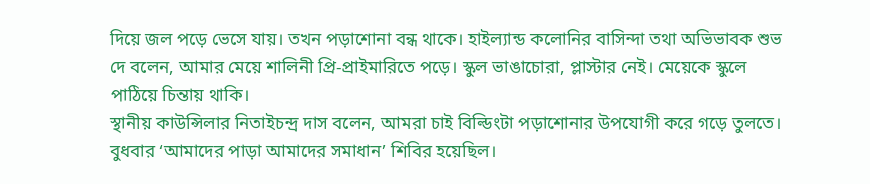দিয়ে জল পড়ে ভেসে যায়। তখন পড়াশোনা বন্ধ থাকে। হাইল্যান্ড কলোনির বাসিন্দা তথা অভিভাবক শুভ দে বলেন, আমার মেয়ে শালিনী প্রি-প্রাইমারিতে পড়ে। স্কুল ভাঙাচোরা, প্লাস্টার নেই। মেয়েকে স্কুলে পাঠিয়ে চিন্তায় থাকি।
স্থানীয় কাউন্সিলার নিতাইচন্দ্র দাস বলেন, আমরা চাই বিল্ডিংটা পড়াশোনার উপযোগী করে গড়ে তুলতে। বুধবার ‘আমাদের পাড়া আমাদের সমাধান’ শিবির হয়েছিল।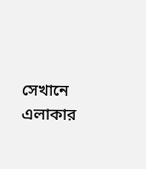সেখানে এলাকার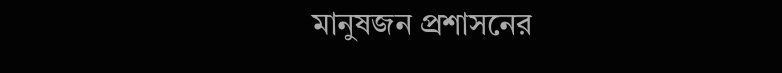মানুষজন প্রশাসনের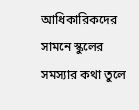আধিকারিকদের সামনে স্কুলের সমস্যার কথা তুলে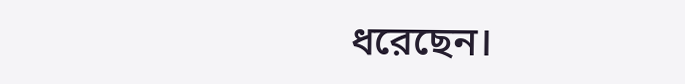ধরেছেন।